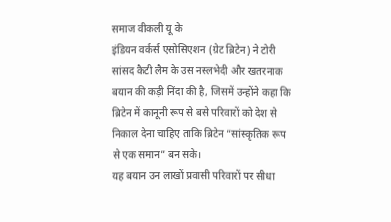समाज वीकली यू के
इंडियन वर्कर्स एसोसिएशन (ग्रेट ब्रिटेन) ने टोरी सांसद कैटी लैम के उस नस्लभेदी और खतरनाक बयान की कड़ी निंदा की है, जिसमें उन्होंने कहा कि ब्रिटेन में कानूनी रूप से बसे परिवारों को देश से निकाल देना चाहिए ताकि ब्रिटेन “सांस्कृतिक रूप से एक समान” बन सके।
यह बयान उन लाखों प्रवासी परिवारों पर सीधा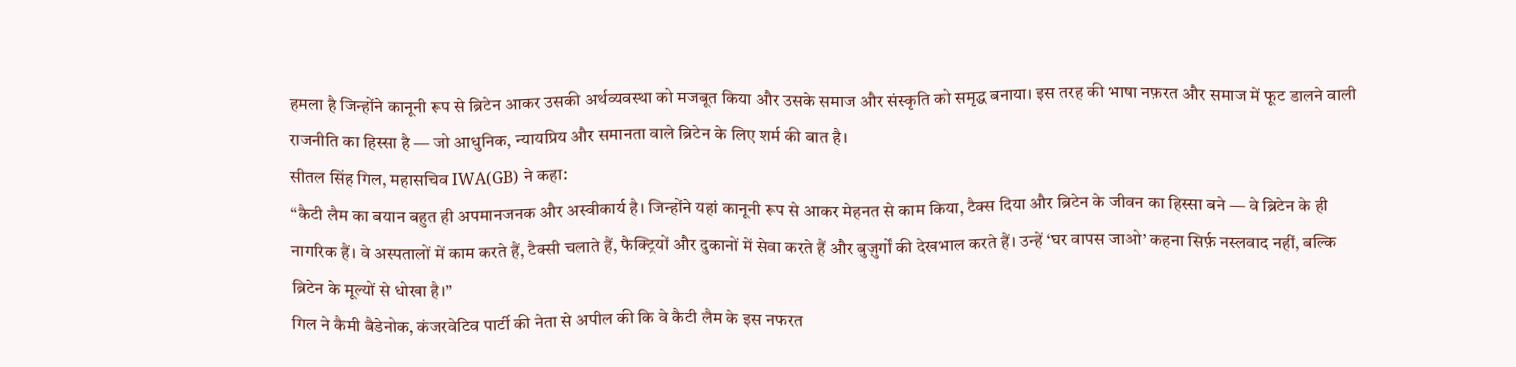हमला है जिन्होंने कानूनी रूप से ब्रिटेन आकर उसकी अर्थव्यवस्था को मजबूत किया और उसके समाज और संस्कृति को समृद्ध बनाया। इस तरह की भाषा नफ़रत और समाज में फूट डालने वाली राजनीति का हिस्सा है — जो आधुनिक, न्यायप्रिय और समानता वाले ब्रिटेन के लिए शर्म की बात है।
सीतल सिंह गिल, महासचिव IWA(GB) ने कहा:
“कैटी लैम का बयान बहुत ही अपमानजनक और अस्वीकार्य है। जिन्होंने यहां कानूनी रूप से आकर मेहनत से काम किया, टैक्स दिया और ब्रिटेन के जीवन का हिस्सा बने — वे ब्रिटेन के ही नागरिक हैं। वे अस्पतालों में काम करते हैं, टैक्सी चलाते हैं, फैक्ट्रियों और दुकानों में सेवा करते हैं और बुज़ुर्गों की देखभाल करते हैं। उन्हें ‘घर वापस जाओ’ कहना सिर्फ़ नस्लवाद नहीं, बल्कि ब्रिटेन के मूल्यों से धोखा है।”
गिल ने कैमी बैडेनोक, कंजरवेटिव पार्टी की नेता से अपील की कि वे कैटी लैम के इस नफरत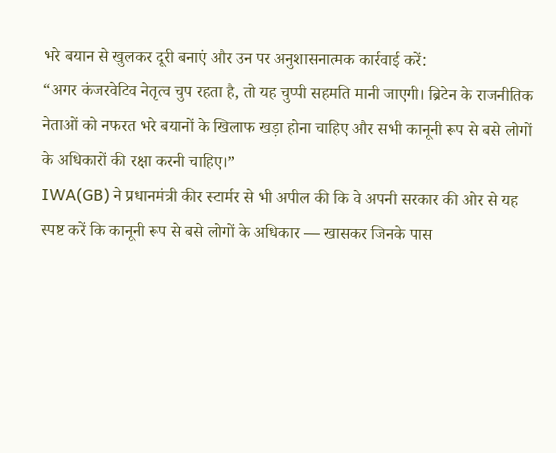भरे बयान से खुलकर दूरी बनाएं और उन पर अनुशासनात्मक कार्रवाई करें:
“अगर कंजरवेटिव नेतृत्व चुप रहता है, तो यह चुप्पी सहमति मानी जाएगी। ब्रिटेन के राजनीतिक नेताओं को नफरत भरे बयानों के खिलाफ खड़ा होना चाहिए और सभी कानूनी रूप से बसे लोगों के अधिकारों की रक्षा करनी चाहिए।”
IWA(GB) ने प्रधानमंत्री कीर स्टार्मर से भी अपील की कि वे अपनी सरकार की ओर से यह स्पष्ट करें कि कानूनी रूप से बसे लोगों के अधिकार — खासकर जिनके पास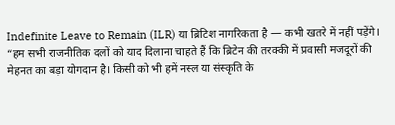Indefinite Leave to Remain (ILR) या ब्रिटिश नागरिकता है — कभी खतरे में नहीं पड़ेंगे।
“हम सभी राजनीतिक दलों को याद दिलाना चाहते हैं कि ब्रिटेन की तरक्की में प्रवासी मजदूरों की मेहनत का बड़ा योगदान है। किसी को भी हमें नस्ल या संस्कृति के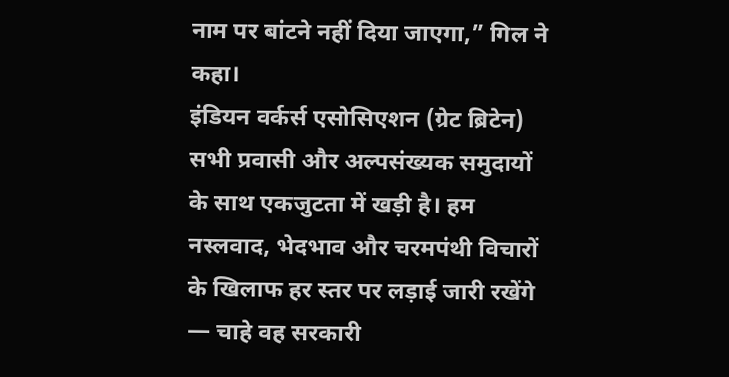नाम पर बांटने नहीं दिया जाएगा,” गिल ने कहा।
इंडियन वर्कर्स एसोसिएशन (ग्रेट ब्रिटेन) सभी प्रवासी और अल्पसंख्यक समुदायों के साथ एकजुटता में खड़ी है। हम नस्लवाद, भेदभाव और चरमपंथी विचारों के खिलाफ हर स्तर पर लड़ाई जारी रखेंगे — चाहे वह सरकारी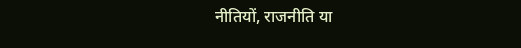नीतियों, राजनीति या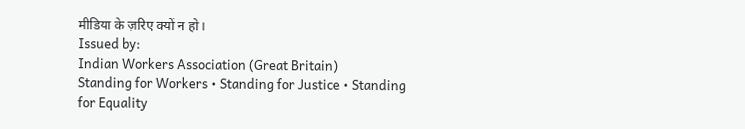मीडिया के ज़रिए क्यों न हो।
Issued by:
Indian Workers Association (Great Britain)
Standing for Workers • Standing for Justice • Standing for Equality